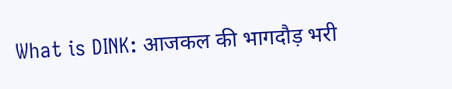What is DINK: आजकल की भागदौड़ भरी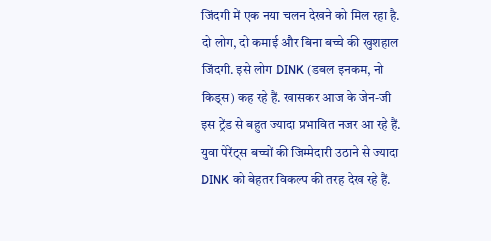जिंदगी में एक नया चलन देखने को मिल रहा है. दो लोग, दो कमाई और बिना बच्चे की खुशहाल जिंदगी. इसे लोग DINK (डबल इनकम, नो किड्स) कह रहे हैं. खासकर आज के जेन-जी इस ट्रेंड से बहुत ज्यादा प्रभावित नजर आ रहे हैं. युवा पेरेंट्स बच्चों की जिम्मेदारी उठाने से ज्यादा DINK को बेहतर विकल्प की तरह देख रहे हैं.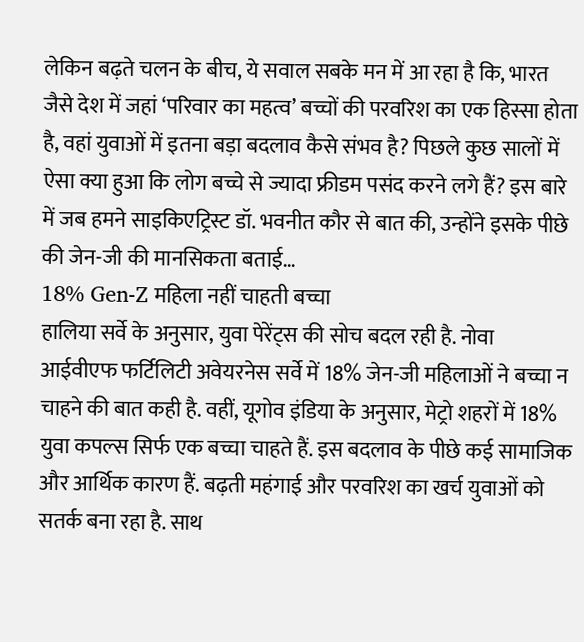लेकिन बढ़ते चलन के बीच, ये सवाल सबके मन में आ रहा है कि, भारत जैसे देश में जहां ‘परिवार का महत्व’ बच्चों की परवरिश का एक हिस्सा होता है, वहां युवाओं में इतना बड़ा बदलाव कैसे संभव है? पिछले कुछ सालों में ऐसा क्या हुआ कि लोग बच्चे से ज्यादा फ्रीडम पसंद करने लगे हैं? इस बारे में जब हमने साइकिएट्रिस्ट डॉ. भवनीत कौर से बात की, उन्होंने इसके पीछे की जेन-जी की मानसिकता बताई…
18% Gen-Z महिला नहीं चाहती बच्चा
हालिया सर्वे के अनुसार, युवा पेरेंट्स की सोच बदल रही है. नोवा आईवीएफ फर्टिलिटी अवेयरनेस सर्वे में 18% जेन-जी महिलाओं ने बच्चा न चाहने की बात कही है. वहीं, यूगोव इंडिया के अनुसार, मेट्रो शहरों में 18% युवा कपल्स सिर्फ एक बच्चा चाहते हैं. इस बदलाव के पीछे कई सामाजिक और आर्थिक कारण हैं. बढ़ती महंगाई और परवरिश का खर्च युवाओं को सतर्क बना रहा है. साथ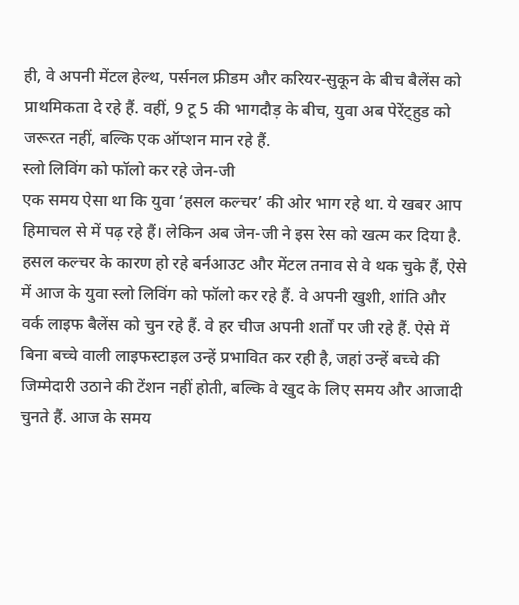ही, वे अपनी मेंटल हेल्थ, पर्सनल फ्रीडम और करियर-सुकून के बीच बैलेंस को प्राथमिकता दे रहे हैं. वहीं, 9 टू 5 की भागदौड़ के बीच, युवा अब पेरेंट्हुड को जरूरत नहीं, बल्कि एक ऑप्शन मान रहे हैं.
स्लो लिविंग को फॉलो कर रहे जेन-जी
एक समय ऐसा था कि युवा ‘हसल कल्चर’ की ओर भाग रहे था. ये खबर आप हिमाचल से में पढ़ रहे हैं। लेकिन अब जेन-जी ने इस रेस को खत्म कर दिया है. हसल कल्चर के कारण हो रहे बर्नआउट और मेंटल तनाव से वे थक चुके हैं, ऐसे में आज के युवा स्लो लिविंग को फॉलो कर रहे हैं. वे अपनी खुशी, शांति और वर्क लाइफ बैलेंस को चुन रहे हैं. वे हर चीज अपनी शर्तों पर जी रहे हैं. ऐसे में बिना बच्चे वाली लाइफस्टाइल उन्हें प्रभावित कर रही है, जहां उन्हें बच्चे की जिम्मेदारी उठाने की टेंशन नहीं होती, बल्कि वे खुद के लिए समय और आजादी चुनते हैं. आज के समय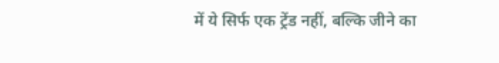में ये सिर्फ एक ट्रेंड नहीं, बल्कि जीने का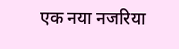एक नया नजरिया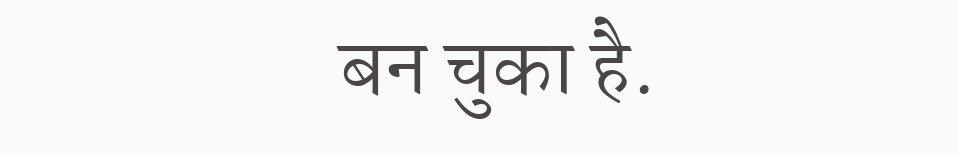बन चुका है.